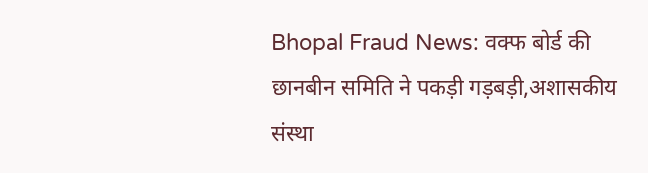Bhopal Fraud News: वक्फ बोर्ड की छानबीन समिति ने पकड़ी गड़बड़ी,अशासकीय संस्था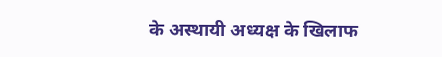के अस्थायी अध्यक्ष के खिलाफ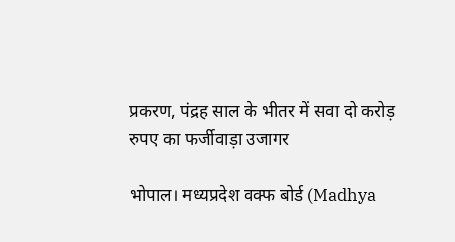प्रकरण, पंद्रह साल के भीतर में सवा दो करोड़ रुपए का फर्जीवाड़ा उजागर

भोपाल। मध्यप्रदेश वक्फ बोर्ड (Madhya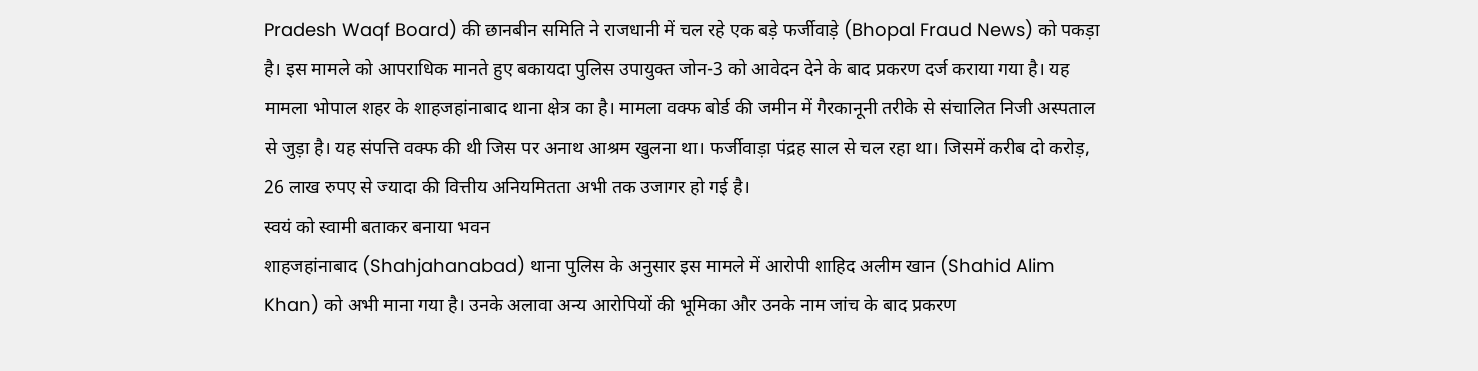Pradesh Waqf Board) की छानबीन समिति ने राजधानी में चल रहे एक बड़े फर्जीवाड़े (Bhopal Fraud News) को पकड़ा है। इस मामले को आपराधिक मानते हुए बकायदा पुलिस उपायुक्त जोन-3 को आवेदन देने के बाद प्रकरण दर्ज कराया गया है। यह मामला भोपाल शहर के शाहजहांनाबाद थाना क्षेत्र का है। मामला वक्फ बोर्ड की जमीन में गैरकानूनी तरीके से संचालित निजी अस्पताल से जुड़ा है। यह संपत्ति वक्फ की थी जिस पर अनाथ आश्रम खुलना था। फर्जीवाड़ा पंद्रह साल से चल रहा था। जिसमें करीब दो करोड़, 26 लाख रुपए से ज्यादा की वित्तीय अनियमितता अभी तक उजागर हो गई है।
स्वयं को स्वामी बताकर बनाया भवन
शाहजहांनाबाद (Shahjahanabad) थाना पुलिस के अनुसार इस मामले में आरोपी शाहिद अलीम खान (Shahid Alim Khan) को अभी माना गया है। उनके अलावा अन्य आरोपियों की भूमिका और उनके नाम जांच के बाद प्रकरण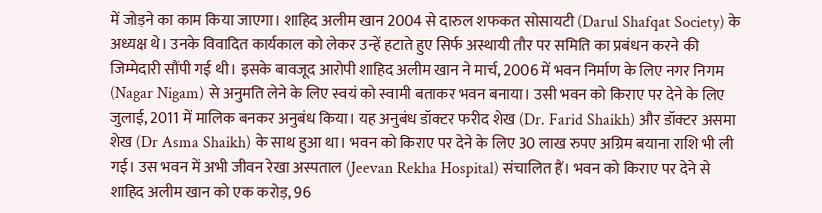में जोड़ने का काम किया जाएगा। शाहिद अलीम खान 2004 से दारुल शफकत सोसायटी (Darul Shafqat Society) के अध्यक्ष थे। उनके विवादित कार्यकाल को लेकर उन्हें हटाते हुए सिर्फ अस्थायी तौर पर समिति का प्रबंधन करने की जिम्मेदारी सौंपी गई थी। इसके बावजूद आरोपी शाहिद अलीम खान ने मार्च, 2006 में भवन निर्माण के लिए नगर निगम (Nagar Nigam) से अनुमति लेने के लिए स्वयं को स्वामी बताकर भवन बनाया। उसी भवन को किराए पर देने के लिए जुलाई, 2011 में मालिक बनकर अनुबंध किया। यह अनुबंध डॉक्टर फरीद शेख (Dr. Farid Shaikh) और डॉक्टर असमा शेख (Dr Asma Shaikh) के साथ हुआ था। भवन को किराए पर देने के लिए 30 लाख रुपए अग्रिम बयाना राशि भी ली गई। उस भवन में अभी जीवन रेखा अस्पताल (Jeevan Rekha Hospital) संचालित हैं। भवन को किराए पर देने से शाहिद अलीम खान को एक करोड़, 96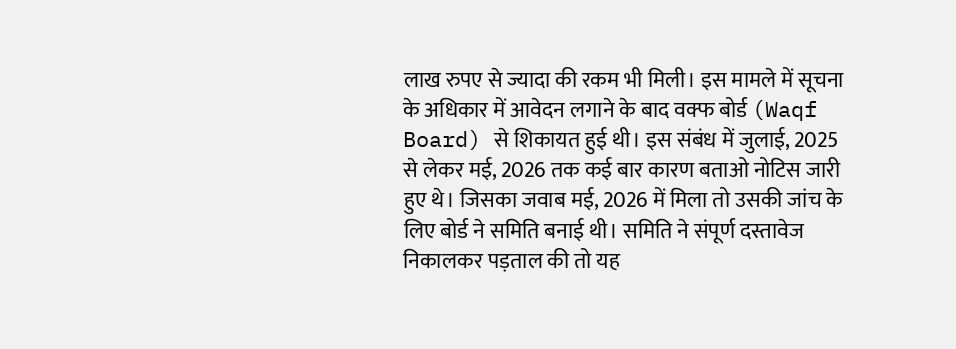लाख रुपए से ज्यादा की रकम भी मिली। इस मामले में सूचना के अधिकार में आवेदन लगाने के बाद वक्फ बोर्ड (Waqf Board) से शिकायत हुई थी। इस संबंध में जुलाई, 2025 से लेकर मई, 2026 तक कई बार कारण बताओ नोटिस जारी हुए थे। जिसका जवाब मई, 2026 में मिला तो उसकी जांच के लिए बोर्ड ने समिति बनाई थी। समिति ने संपूर्ण दस्तावेज निकालकर पड़ताल की तो यह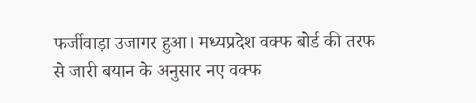फर्जीवाड़ा उजागर हुआ। मध्यप्रदेश वक्फ बोर्ड की तरफ से जारी बयान के अनुसार नए वक्फ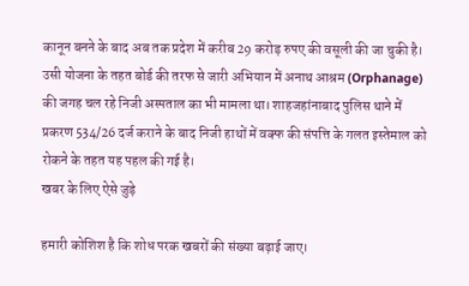कानून बनने के बाद अब तक प्रदेश में करीब 29 करोड़ रुपए की वसूली की जा चुकी है। उसी योजना के तहत बोर्ड की तरफ से जारी अभियान में अनाथ आश्रम (Orphanage) की जगह चल रहे निजी अस्पताल का भी मामला था। शाहजहांनाबाद पुलिस थाने में प्रकरण 534/26 दर्ज कराने के बाद निजी हाथों में वक्फ की संपत्ति के गलत इस्तेमाल को रोकने के तहत यह पहल की गई है।
खबर के लिए ऐसे जुड़े

हमारी कोशिश है कि शोध परक खबरों की संख्या बढ़ाई जाए।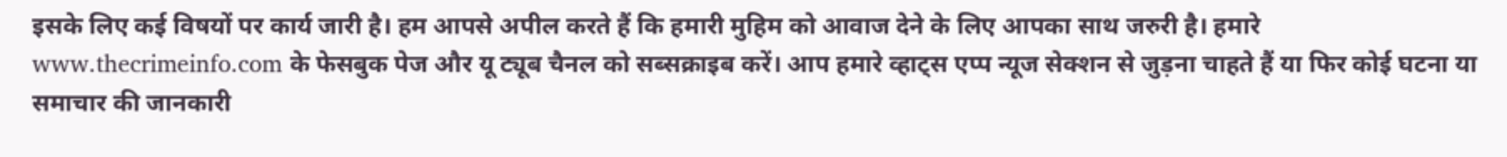इसके लिए कई विषयों पर कार्य जारी है। हम आपसे अपील करते हैं कि हमारी मुहिम को आवाज देने के लिए आपका साथ जरुरी है। हमारे www.thecrimeinfo.com के फेसबुक पेज और यू ट्यूब चैनल को सब्सक्राइब करें। आप हमारे व्हाट्स एप्प न्यूज सेक्शन से जुड़ना चाहते हैं या फिर कोई घटना या समाचार की जानकारी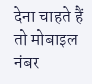देना चाहते हैं तो मोबाइल नंबर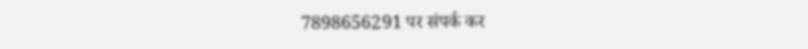7898656291 पर संपर्क कर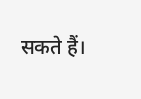सकते हैं।